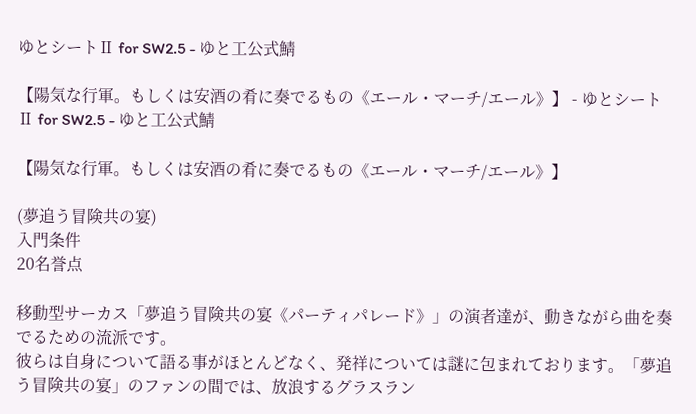ゆとシートⅡ for SW2.5 - ゆと工公式鯖

【陽気な行軍。もしくは安酒の肴に奏でるもの《エール・マーチ/エール》】 - ゆとシートⅡ for SW2.5 - ゆと工公式鯖

【陽気な行軍。もしくは安酒の肴に奏でるもの《エール・マーチ/エール》】

(夢追う冒険共の宴)
入門条件
20名誉点

移動型サーカス「夢追う冒険共の宴《パーティパレード》」の演者達が、動きながら曲を奏でるための流派です。
彼らは自身について語る事がほとんどなく、発祥については謎に包まれております。「夢追う冒険共の宴」のファンの間では、放浪するグラスラン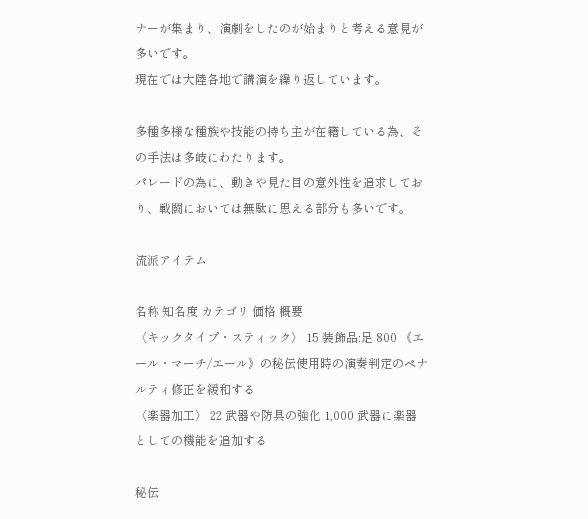ナーが集まり、演劇をしたのが始まりと考える意見が多いです。
現在では大陸各地で講演を繰り返しています。

多種多様な種族や技能の持ち主が在籍している為、その手法は多岐にわたります。
パレードの為に、動きや見た目の意外性を追求しており、戦闘においては無駄に思える部分も多いです。

流派アイテム

名称 知名度 カテゴリ 価格 概要
〈キックタイプ・スティック〉 15 装飾品:足 800 《エール・マーチ/エール》の秘伝使用時の演奏判定のペナルティ修正を緩和する
〈楽器加工〉 22 武器や防具の強化 1,000 武器に楽器としての機能を追加する

秘伝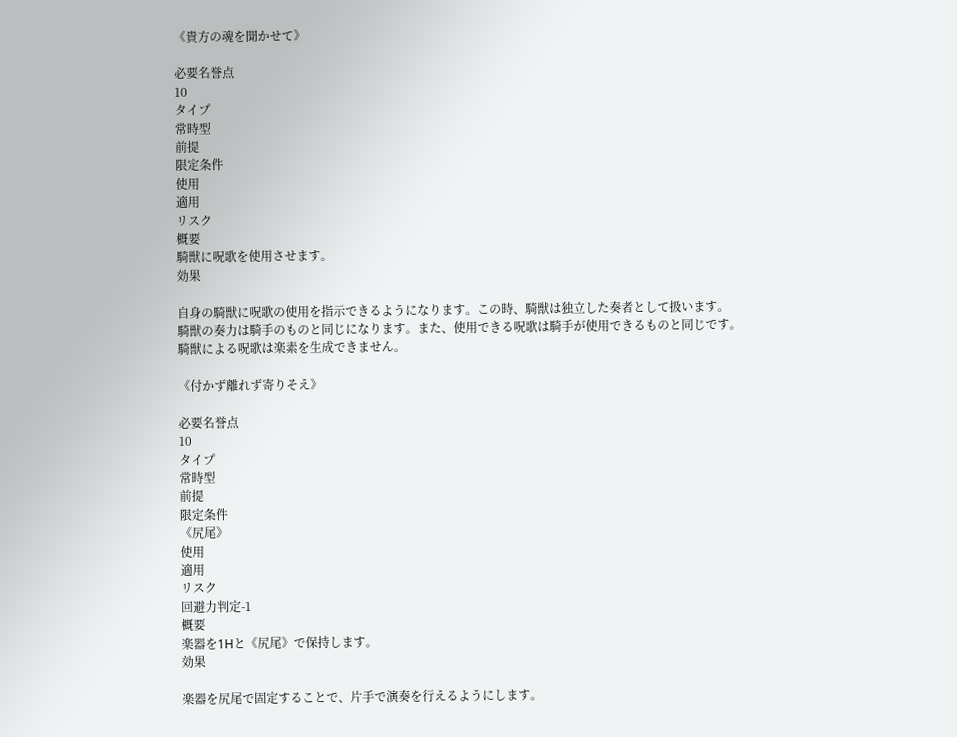《貴方の魂を聞かせて》

必要名誉点
10
タイプ
常時型
前提
限定条件
使用
適用
リスク
概要
騎獣に呪歌を使用させます。
効果

自身の騎獣に呪歌の使用を指示できるようになります。この時、騎獣は独立した奏者として扱います。
騎獣の奏力は騎手のものと同じになります。また、使用できる呪歌は騎手が使用できるものと同じです。
騎獣による呪歌は楽素を生成できません。

《付かず離れず寄りそえ》

必要名誉点
10
タイプ
常時型
前提
限定条件
《尻尾》
使用
適用
リスク
回避力判定-1
概要
楽器を1Hと《尻尾》で保持します。
効果

楽器を尻尾で固定することで、片手で演奏を行えるようにします。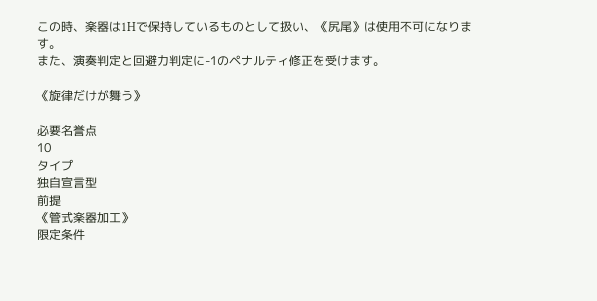この時、楽器は1Hで保持しているものとして扱い、《尻尾》は使用不可になります。
また、演奏判定と回避力判定に-1のペナルティ修正を受けます。

《旋律だけが舞う》

必要名誉点
10
タイプ
独自宣言型
前提
《管式楽器加工》
限定条件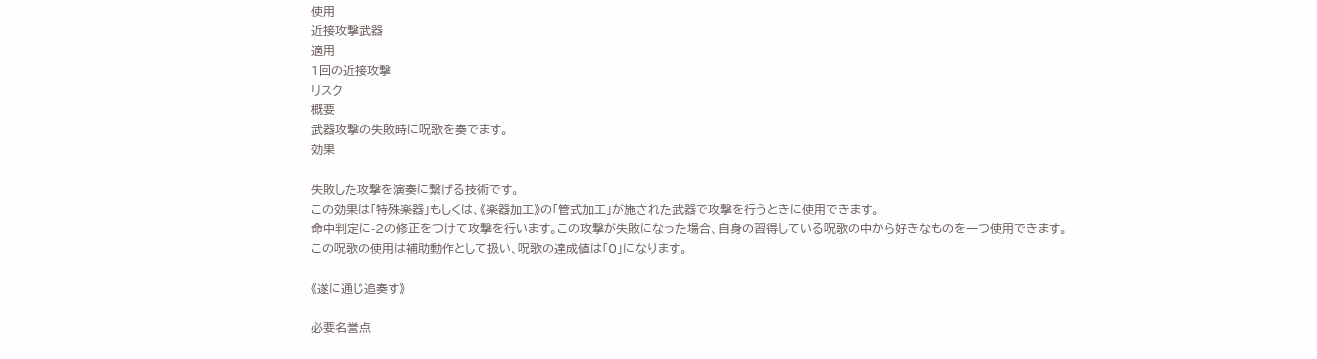使用
近接攻撃武器
適用
1回の近接攻撃
リスク
概要
武器攻撃の失敗時に呪歌を奏でます。
効果

失敗した攻撃を演奏に繋げる技術です。
この効果は「特殊楽器」もしくは、《楽器加工》の「管式加工」が施された武器で攻撃を行うときに使用できます。
命中判定に-2の修正をつけて攻撃を行います。この攻撃が失敗になった場合、自身の習得している呪歌の中から好きなものを一つ使用できます。
この呪歌の使用は補助動作として扱い、呪歌の達成値は「0」になります。

《遂に通じ追奏す》

必要名誉点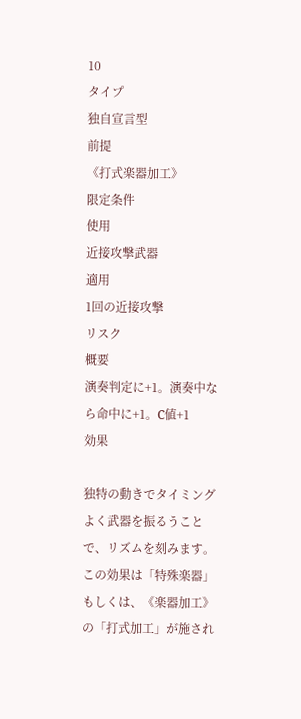10
タイプ
独自宣言型
前提
《打式楽器加工》
限定条件
使用
近接攻撃武器
適用
1回の近接攻撃
リスク
概要
演奏判定に+1。演奏中なら命中に+1。C値+1
効果

独特の動きでタイミングよく武器を振るうことで、リズムを刻みます。
この効果は「特殊楽器」もしくは、《楽器加工》の「打式加工」が施され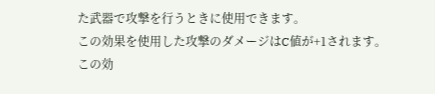た武器で攻撃を行うときに使用できます。
この効果を使用した攻撃のダメージはC値が+1されます。
この効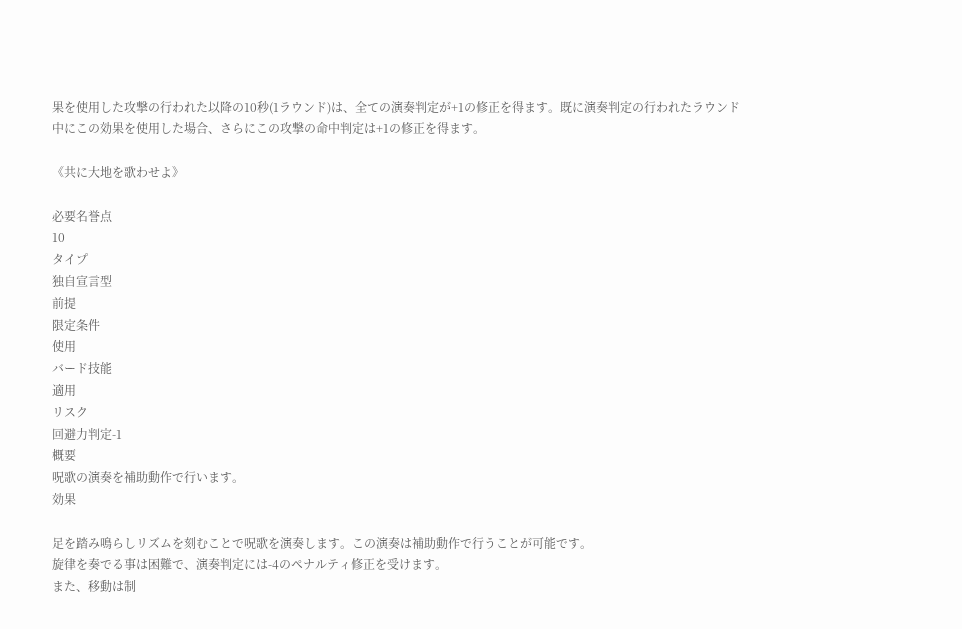果を使用した攻撃の行われた以降の10秒(1ラウンド)は、全ての演奏判定が+1の修正を得ます。既に演奏判定の行われたラウンド中にこの効果を使用した場合、さらにこの攻撃の命中判定は+1の修正を得ます。

《共に大地を歌わせよ》

必要名誉点
10
タイプ
独自宣言型
前提
限定条件
使用
バード技能
適用
リスク
回避力判定-1
概要
呪歌の演奏を補助動作で行います。
効果

足を踏み鳴らしリズムを刻むことで呪歌を演奏します。この演奏は補助動作で行うことが可能です。
旋律を奏でる事は困難で、演奏判定には-4のペナルティ修正を受けます。
また、移動は制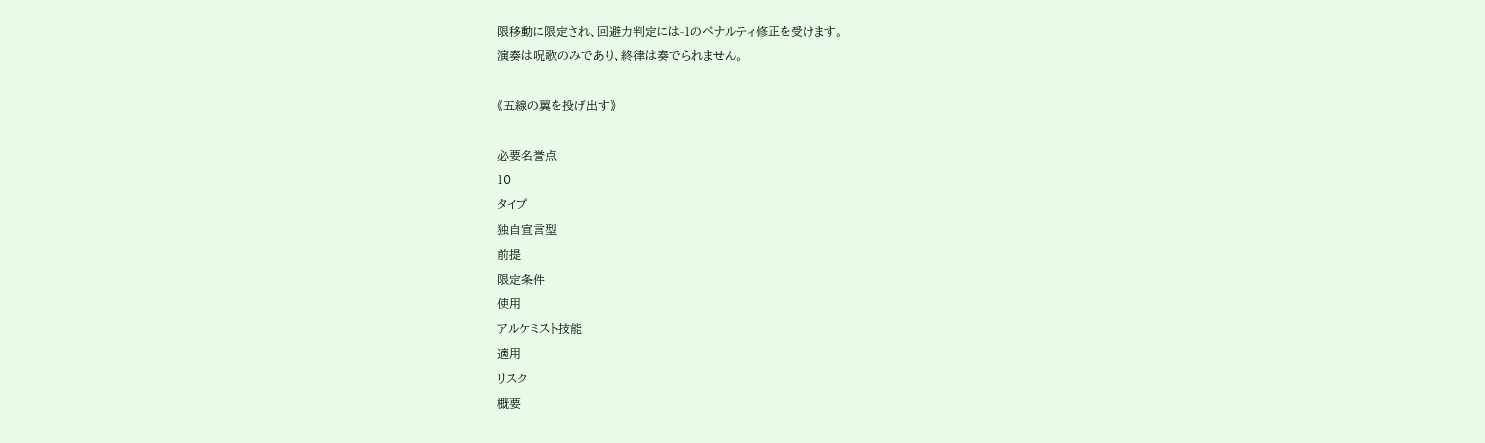限移動に限定され、回避力判定には-1のペナルティ修正を受けます。
演奏は呪歌のみであり、終律は奏でられません。

《五線の翼を投げ出す》

必要名誉点
10
タイプ
独自宣言型
前提
限定条件
使用
アルケミスト技能
適用
リスク
概要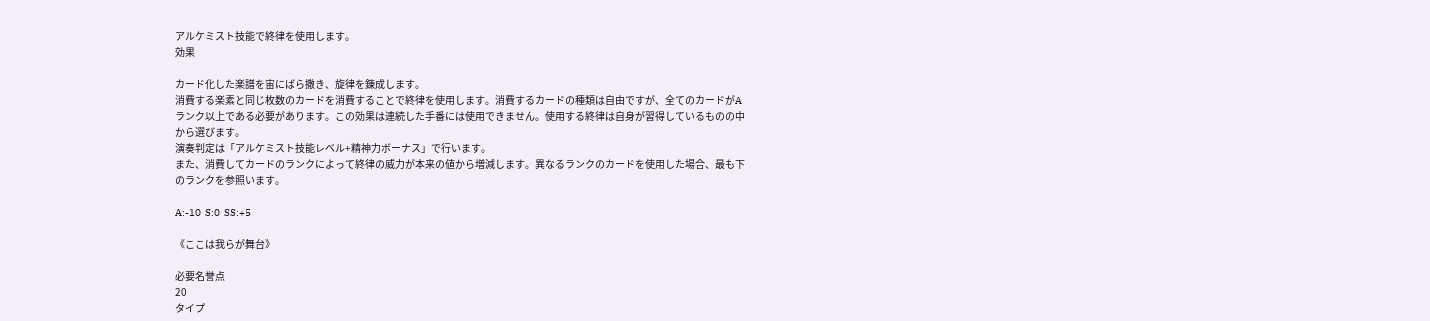アルケミスト技能で終律を使用します。
効果

カード化した楽譜を宙にばら撒き、旋律を錬成します。
消費する楽素と同じ枚数のカードを消費することで終律を使用します。消費するカードの種類は自由ですが、全てのカードがAランク以上である必要があります。この効果は連続した手番には使用できません。使用する終律は自身が習得しているものの中から選びます。
演奏判定は「アルケミスト技能レベル+精神力ボーナス」で行います。
また、消費してカードのランクによって終律の威力が本来の値から増減します。異なるランクのカードを使用した場合、最も下のランクを参照います。

A:-10  S:0  SS:+5

《ここは我らが舞台》

必要名誉点
20
タイプ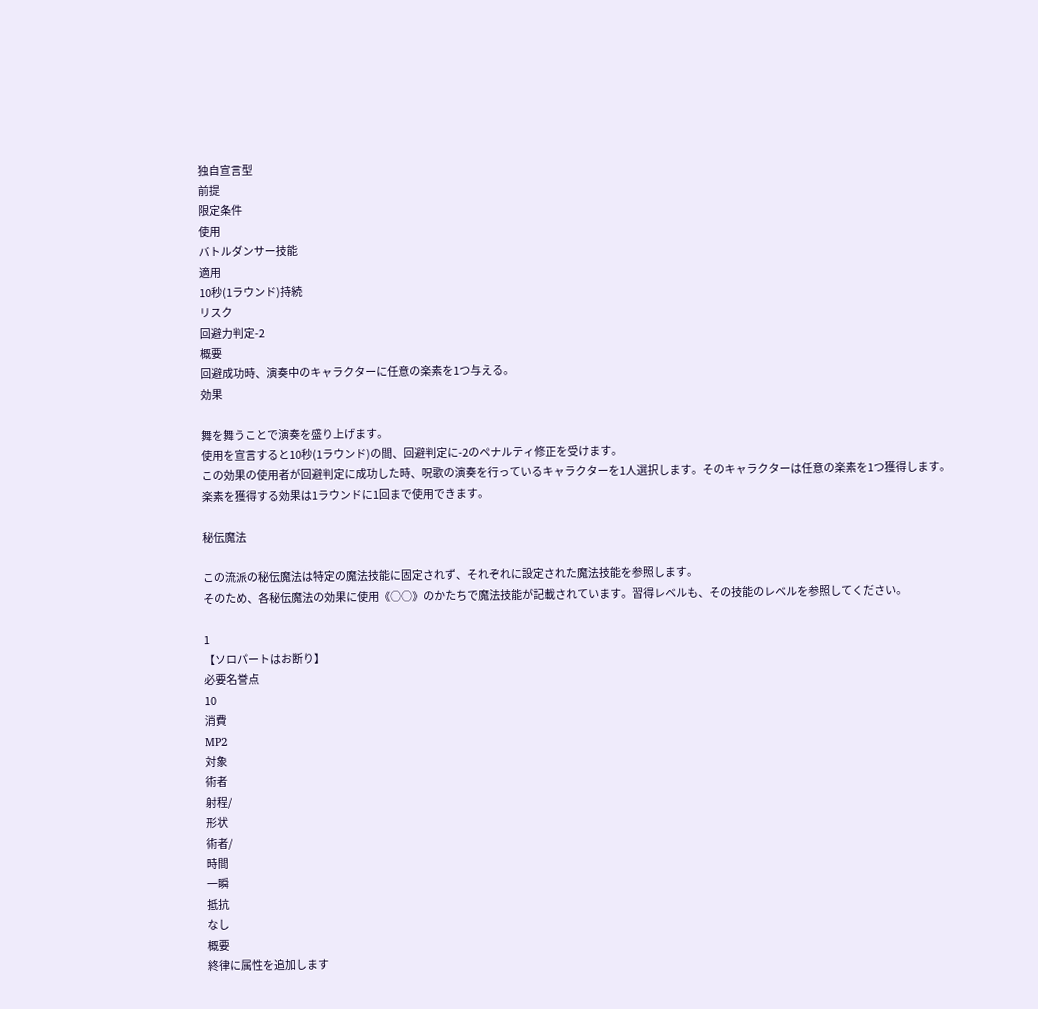独自宣言型
前提
限定条件
使用
バトルダンサー技能
適用
10秒(1ラウンド)持続
リスク
回避力判定-2
概要
回避成功時、演奏中のキャラクターに任意の楽素を1つ与える。
効果

舞を舞うことで演奏を盛り上げます。
使用を宣言すると10秒(1ラウンド)の間、回避判定に-2のペナルティ修正を受けます。
この効果の使用者が回避判定に成功した時、呪歌の演奏を行っているキャラクターを1人選択します。そのキャラクターは任意の楽素を1つ獲得します。
楽素を獲得する効果は1ラウンドに1回まで使用できます。

秘伝魔法

この流派の秘伝魔法は特定の魔法技能に固定されず、それぞれに設定された魔法技能を参照します。
そのため、各秘伝魔法の効果に使用《○○》のかたちで魔法技能が記載されています。習得レベルも、その技能のレベルを参照してください。

1
【ソロパートはお断り】
必要名誉点
10
消費
MP2
対象
術者
射程/
形状
術者/
時間
一瞬
抵抗
なし
概要
終律に属性を追加します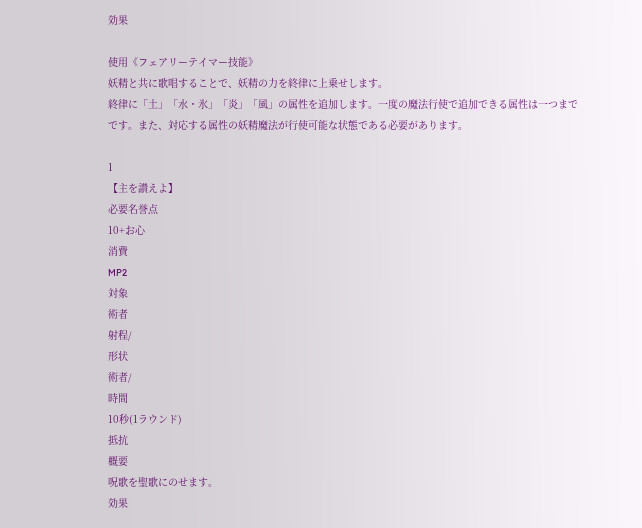効果

使用《フェアリーテイマー技能》
妖精と共に歌唱することで、妖精の力を終律に上乗せします。
終律に「土」「水・氷」「炎」「風」の属性を追加します。一度の魔法行使で追加できる属性は一つまでです。また、対応する属性の妖精魔法が行使可能な状態である必要があります。

1
【主を讃えよ】
必要名誉点
10+お心
消費
MP2
対象
術者
射程/
形状
術者/
時間
10秒(1ラウンド)
抵抗
概要
呪歌を聖歌にのせます。
効果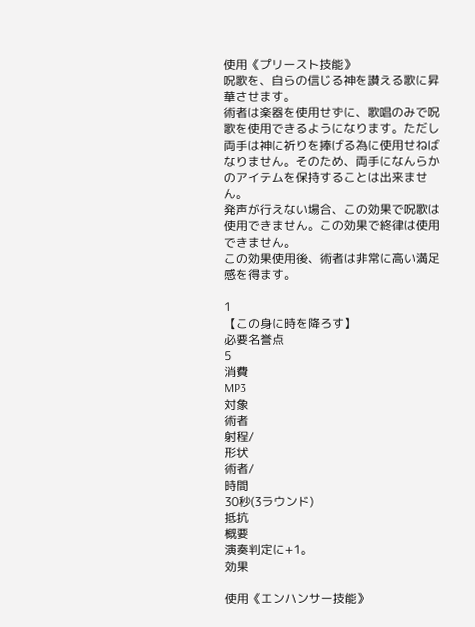使用《プリースト技能》
呪歌を、自らの信じる神を讃える歌に昇華させます。
術者は楽器を使用せずに、歌唱のみで呪歌を使用できるようになります。ただし両手は神に祈りを捧げる為に使用せねばなりません。そのため、両手になんらかのアイテムを保持することは出来ません。
発声が行えない場合、この効果で呪歌は使用できません。この効果で終律は使用できません。
この効果使用後、術者は非常に高い満足感を得ます。

1
【この身に時を降ろす】
必要名誉点
5
消費
MP3
対象
術者
射程/
形状
術者/
時間
30秒(3ラウンド)
抵抗
概要
演奏判定に+1。
効果

使用《エンハンサー技能》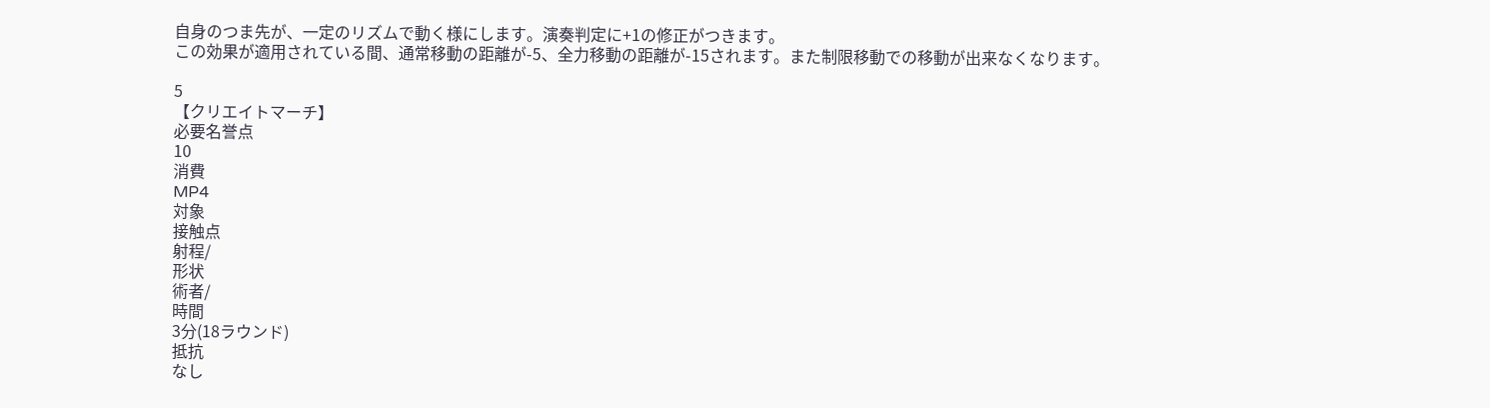自身のつま先が、一定のリズムで動く様にします。演奏判定に+1の修正がつきます。
この効果が適用されている間、通常移動の距離が-5、全力移動の距離が-15されます。また制限移動での移動が出来なくなります。

5
【クリエイトマーチ】
必要名誉点
10
消費
MP4
対象
接触点
射程/
形状
術者/
時間
3分(18ラウンド)
抵抗
なし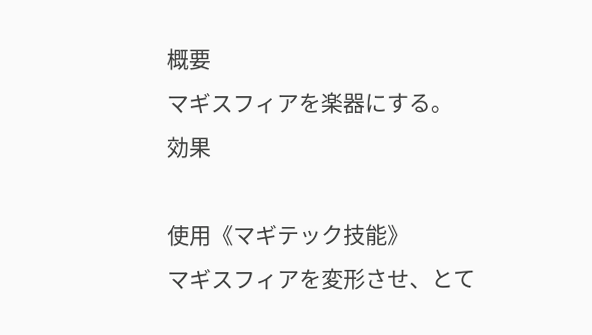概要
マギスフィアを楽器にする。
効果

使用《マギテック技能》
マギスフィアを変形させ、とて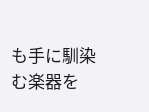も手に馴染む楽器を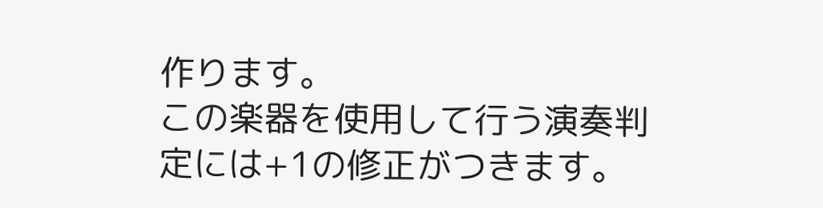作ります。
この楽器を使用して行う演奏判定には+1の修正がつきます。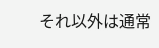それ以外は通常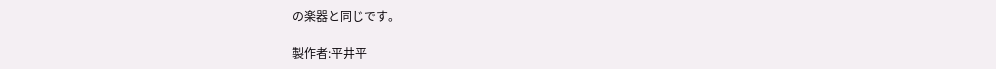の楽器と同じです。

製作者:平井平